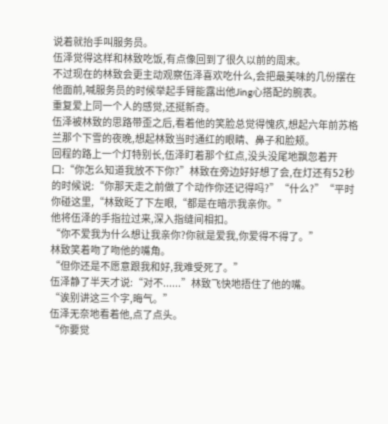说着就抬手叫服务员。
伍泽觉得这样和林致吃饭,有点像回到了很久以前的周末。
不过现在的林致会更主动观察伍泽喜欢吃什么,会把最美味的几份摆在他面前,喊服务员的时候举起手臂能露出他Jing心搭配的腕表。
重复爱上同一个人的感觉,还挺新奇。
伍泽被林致的思路带歪之后,看着他的笑脸总觉得愧疚,想起六年前苏格兰那个下雪的夜晚,想起林致当时通红的眼睛、鼻子和脸颊。
回程的路上一个灯特别长,伍泽盯着那个红点,没头没尾地飘忽着开口:“你怎么知道我放不下你?”林致在旁边好好想了会,在灯还有52秒的时候说:“你那天走之前做了个动作你还记得吗?”“什么?”“平时你碰这里,“林致眨了下左眼,“都是在暗示我亲你。”
他将伍泽的手指拉过来,深入指缝间相扣。
“你不爱我为什么想让我亲你?你就是爱我,你爱得不得了。”
林致笑着吻了吻他的嘴角。
“但你还是不愿意跟我和好,我难受死了。”
伍泽静了半天才说:“对不......”林致飞快地捂住了他的嘴。
“诶别讲这三个字,晦气。”
伍泽无奈地看着他,点了点头。
“你要觉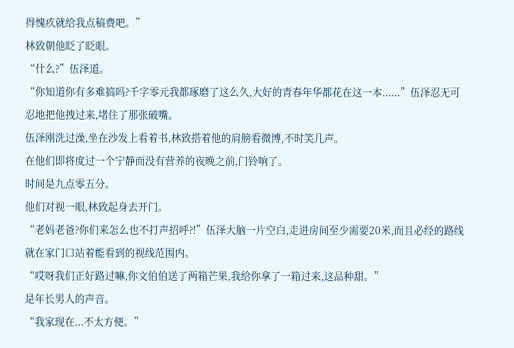得愧疚就给我点稿费吧。”
林致朝他眨了眨眼。
“什么?”伍泽道。
“你知道你有多难搞吗?千字零元我都琢磨了这么久,大好的青春年华都花在这一本......”伍泽忍无可忍地把他拽过来,堵住了那张破嘴。
伍泽刚洗过澡,坐在沙发上看着书,林致搭着他的肩膀看微博,不时笑几声。
在他们即将度过一个宁静而没有营养的夜晚之前,门铃响了。
时间是九点零五分。
他们对视一眼,林致起身去开门。
“老妈老爸?你们来怎么也不打声招呼?!”伍泽大脑一片空白,走进房间至少需要20米,而且必经的路线就在家门口站着能看到的视线范围内。
“哎呀我们正好路过嘛,你文伯伯送了两箱芒果,我给你拿了一箱过来,这品种甜。”
是年长男人的声音。
“我家现在...不太方便。”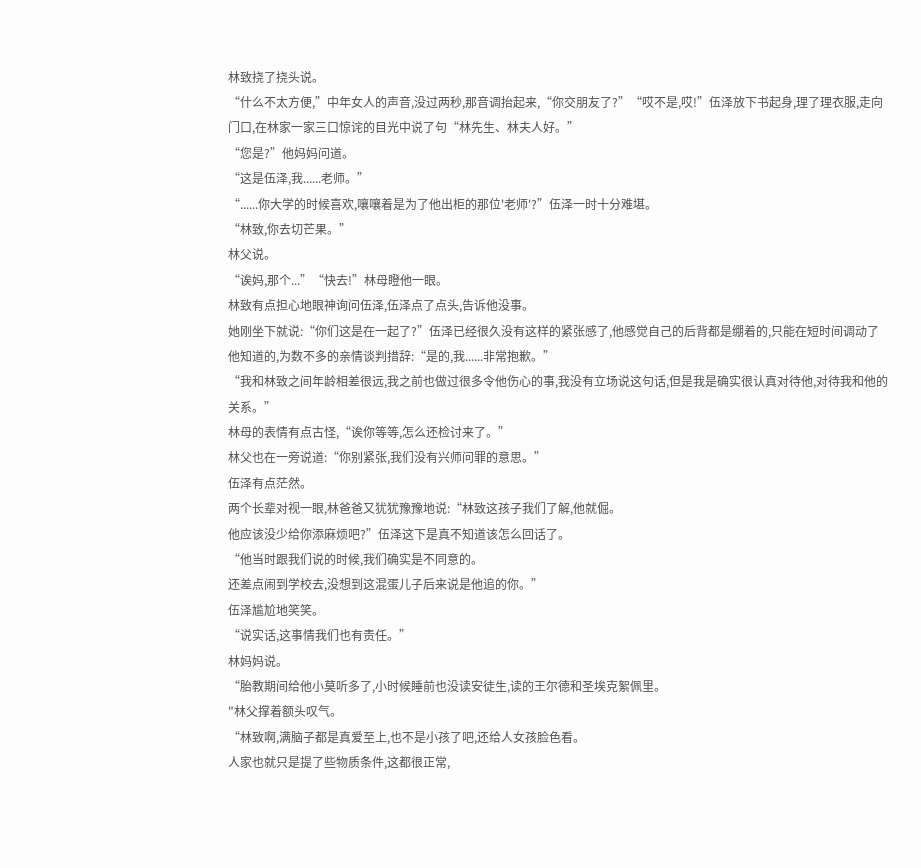林致挠了挠头说。
“什么不太方便,”中年女人的声音,没过两秒,那音调抬起来,“你交朋友了?”“哎不是,哎!”伍泽放下书起身,理了理衣服,走向门口,在林家一家三口惊诧的目光中说了句“林先生、林夫人好。”
“您是?”他妈妈问道。
“这是伍泽,我......老师。”
“......你大学的时候喜欢,嚷嚷着是为了他出柜的那位'老师'?”伍泽一时十分难堪。
“林致,你去切芒果。”
林父说。
“诶妈,那个...”“快去!”林母瞪他一眼。
林致有点担心地眼神询问伍泽,伍泽点了点头,告诉他没事。
她刚坐下就说:“你们这是在一起了?”伍泽已经很久没有这样的紧张感了,他感觉自己的后背都是绷着的,只能在短时间调动了他知道的,为数不多的亲情谈判措辞:“是的,我......非常抱歉。”
“我和林致之间年龄相差很远,我之前也做过很多令他伤心的事,我没有立场说这句话,但是我是确实很认真对待他,对待我和他的关系。”
林母的表情有点古怪,“诶你等等,怎么还检讨来了。”
林父也在一旁说道:“你别紧张,我们没有兴师问罪的意思。”
伍泽有点茫然。
两个长辈对视一眼,林爸爸又犹犹豫豫地说:“林致这孩子我们了解,他就倔。
他应该没少给你添麻烦吧?”伍泽这下是真不知道该怎么回话了。
“他当时跟我们说的时候,我们确实是不同意的。
还差点闹到学校去,没想到这混蛋儿子后来说是他追的你。”
伍泽尴尬地笑笑。
“说实话,这事情我们也有责任。”
林妈妈说。
“胎教期间给他小莫听多了,小时候睡前也没读安徒生,读的王尔德和圣埃克絮佩里。
"林父撑着额头叹气。
“林致啊,满脑子都是真爱至上,也不是小孩了吧,还给人女孩脸色看。
人家也就只是提了些物质条件,这都很正常,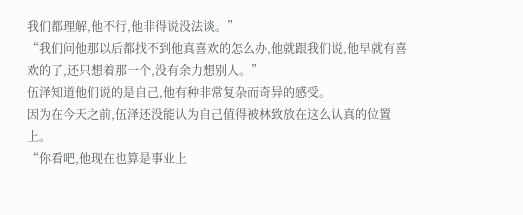我们都理解,他不行,他非得说没法谈。”
“我们问他那以后都找不到他真喜欢的怎么办,他就跟我们说,他早就有喜欢的了,还只想着那一个,没有余力想别人。”
伍泽知道他们说的是自己,他有种非常复杂而奇异的感受。
因为在今天之前,伍泽还没能认为自己值得被林致放在这么认真的位置上。
“你看吧,他现在也算是事业上